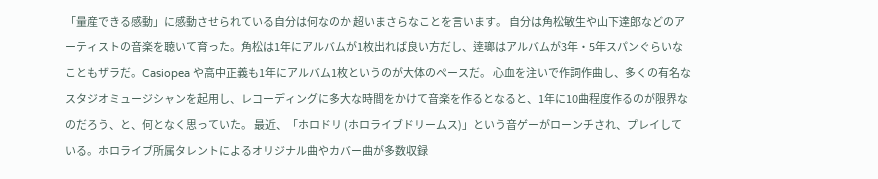「量産できる感動」に感動させられている自分は何なのか 超いまさらなことを言います。 自分は角松敏生や山下達郎などのアーティストの音楽を聴いて育った。角松は1年にアルバムが1枚出れば良い方だし、逹瑯はアルバムが3年・5年スパンぐらいなこともザラだ。Casiopea や高中正義も1年にアルバム1枚というのが大体のペースだ。 心血を注いで作詞作曲し、多くの有名なスタジオミュージシャンを起用し、レコーディングに多大な時間をかけて音楽を作るとなると、1年に10曲程度作るのが限界なのだろう、と、何となく思っていた。 最近、「ホロドリ (ホロライブドリームス)」という音ゲーがローンチされ、プレイしている。ホロライブ所属タレントによるオリジナル曲やカバー曲が多数収録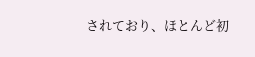されており、ほとんど初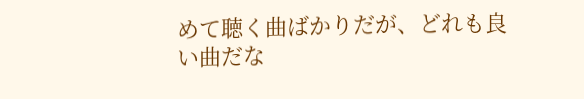めて聴く曲ばかりだが、どれも良い曲だな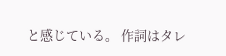と感じている。 作詞はタレ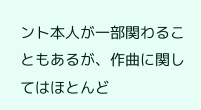ント本人が一部関わることもあるが、作曲に関してはほとんど